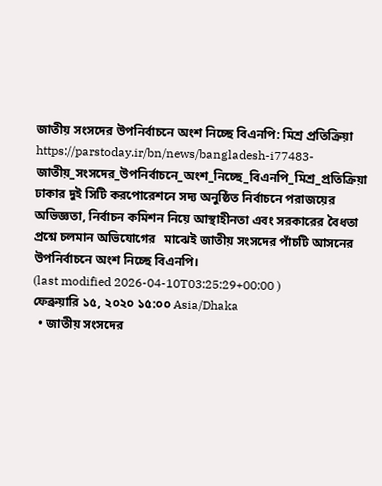জাতীয় সংসদের উপনির্বাচনে অংশ নিচ্ছে বিএনপি: মিশ্র প্রতিক্রিয়া
https://parstoday.ir/bn/news/bangladesh-i77483-জাতীয়_সংসদের_উপনির্বাচনে_অংশ_নিচ্ছে_বিএনপি_মিশ্র_প্রতিক্রিয়া
ঢাকার দুই সিটি করপোরেশনে সদ্য অনুষ্ঠিত নির্বাচনে পরাজয়ের অভিজ্ঞতা, নির্বাচন কমিশন নিয়ে আস্থাহীনতা এবং সরকারের বৈধতা প্রশ্নে চলমান অভিযোগের   মাঝেই জাতীয় সংসদের পাঁচটি আসনের উপনির্বাচনে অংশ নিচ্ছে বিএনপি।
(last modified 2026-04-10T03:25:29+00:00 )
ফেব্রুয়ারি ১৫, ২০২০ ১৫:০০ Asia/Dhaka
  • জাতীয় সংসদের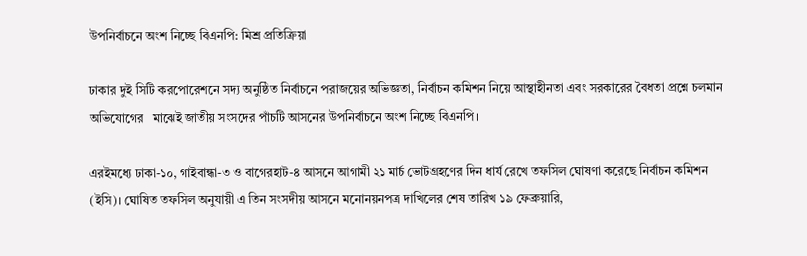উপনির্বাচনে অংশ নিচ্ছে বিএনপি: মিশ্র প্রতিক্রিয়া

ঢাকার দুই সিটি করপোরেশনে সদ্য অনুষ্ঠিত নির্বাচনে পরাজয়ের অভিজ্ঞতা, নির্বাচন কমিশন নিয়ে আস্থাহীনতা এবং সরকারের বৈধতা প্রশ্নে চলমান অভিযোগের   মাঝেই জাতীয় সংসদের পাঁচটি আসনের উপনির্বাচনে অংশ নিচ্ছে বিএনপি।

এরইমধ্যে ঢাকা-১০, গাইবান্ধা-৩ ও বাগেরহাট-৪ আসনে আগামী ২১ মার্চ ভোটগ্রহণের দিন ধার্য রেখে তফসিল ঘোষণা করেছে নির্বাচন কমিশন (ইসি)। ঘোষিত তফসিল অনুযায়ী এ তিন সংসদীয় আসনে মনোনয়নপত্র দাখিলের শেষ তারিখ ১৯ ফেব্রুয়ারি,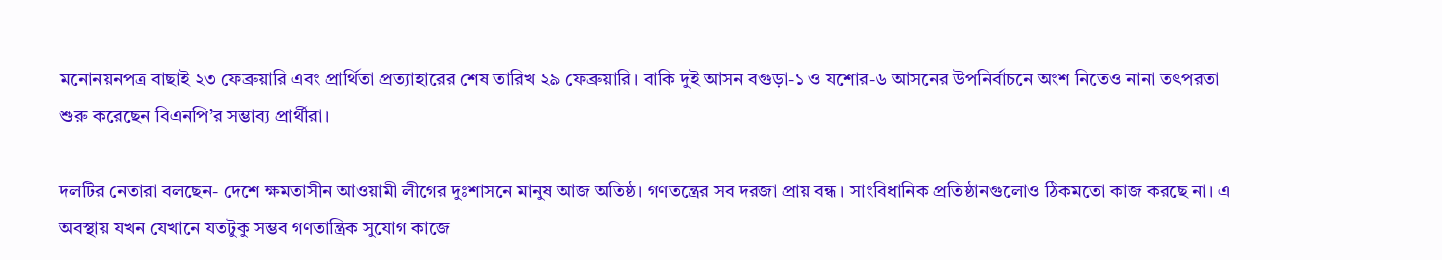মনোনয়নপত্র বাছাই ২৩ ফেব্রুয়ারি এবং প্রার্থিতা প্রত্যাহারের শেষ তারিখ ২৯ ফেব্রুয়ারি। বাকি দুই আসন বগুড়া-১ ও যশোর-৬ আসনের উপনির্বাচনে অংশ নিতেও নানা তৎপরতা শুরু করেছেন বিএনপি’র সম্ভাব্য প্রার্থীরা।

দলটির নেতারা বলছেন- দেশে ক্ষমতাসীন আওয়ামী লীগের দুঃশাসনে মানুষ আজ অতিষ্ঠ। গণতন্ত্রের সব দরজা প্রায় বন্ধ। সাংবিধানিক প্রতিষ্ঠানগুলোও ঠিকমতো কাজ করছে না। এ অবস্থায় যখন যেখানে যতটুকু সম্ভব গণতান্ত্রিক সুযোগ কাজে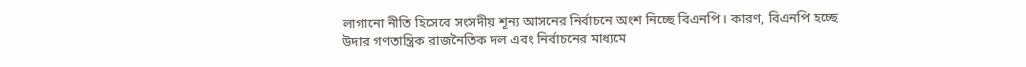লাগানো নীতি হিসেবে সংসদীয় শূন্য আসনের নির্বাচনে অংশ নিচ্ছে বিএনপি। কারণ, বিএনপি হচ্ছে উদার গণতান্ত্রিক রাজনৈতিক দল এবং নির্বাচনের মাধ্যমে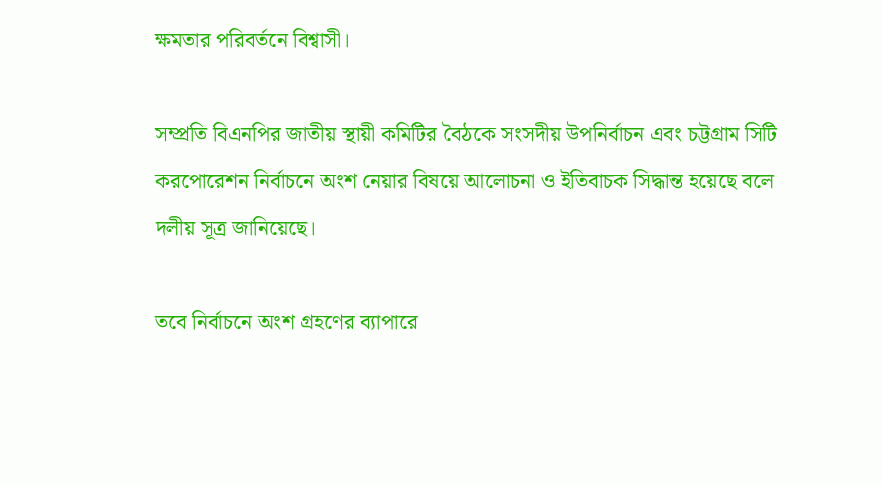ক্ষমতার পরিবর্তনে বিশ্বাসী।

সম্প্রতি বিএনপির জাতীয় স্থায়ী কমিটির বৈঠকে সংসদীয় উপনির্বাচন এবং চট্টগ্রাম সিটি করপোরেশন নির্বাচনে অংশ নেয়ার বিষয়ে আলোচনা ও ইতিবাচক সিদ্ধান্ত হয়েছে বলে দলীয় সূত্র জানিয়েছে।

তবে নির্বাচনে অংশ গ্রহণের ব্যাপারে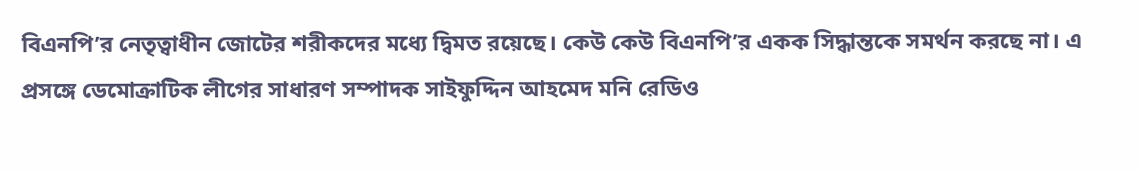বিএনপি’র নেতৃত্বাধীন জোটের শরীকদের মধ্যে দ্বিমত রয়েছে। কেউ কেউ বিএনপি’র একক সিদ্ধান্তকে সমর্থন করছে না। এ প্রসঙ্গে ডেমোক্রাটিক লীগের সাধারণ সম্পাদক সাইফুদ্দিন আহমেদ মনি রেডিও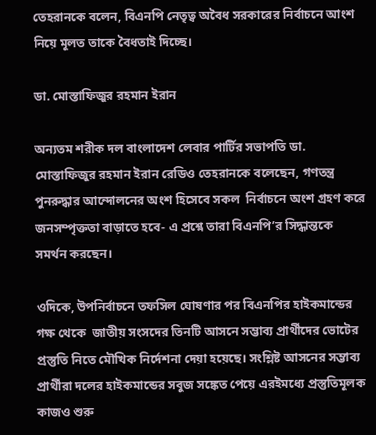তেহরানকে বলেন, বিএনপি নেতৃত্ব অবৈধ সরকারের নির্বাচনে আংশ নিয়ে মূলত তাকে বৈধতাই দিচ্ছে।

ডা. মোস্তাফিজুর রহমান ইরান

অন্যতম শরীক দল বাংলাদেশ লেবার পার্টির সভাপতি ডা. মোস্তাফিজুর রহমান ইরান রেডিও তেহরানকে বলেছেন, গণতন্ত্র পুনরুদ্ধার আন্দোলনের অংশ হিসেবে সকল  নির্বাচনে অংশ গ্রহণ করে জনসম্পৃক্ততা বাড়াতে হবে- এ প্রশ্নে তারা বিএনপি’র সিদ্ধান্তকে সমর্থন করছেন।

ওদিকে, উপনির্বাচনে তফসিল ঘোষণার পর বিএনপির হাইকমান্ডের গক্ষ থেকে  জাতীয় সংসদের তিনটি আসনে সম্ভাব্য প্রার্থীদের ভোটের প্রস্তুতি নিতে মৌখিক নির্দেশনা দেয়া হয়েছে। সংশ্লিষ্ট আসনের সম্ভাব্য প্রার্থীরা দলের হাইকমান্ডের সবুজ সঙ্কেত পেয়ে এরইমধ্যে প্রস্তুতিমূলক কাজও শুরু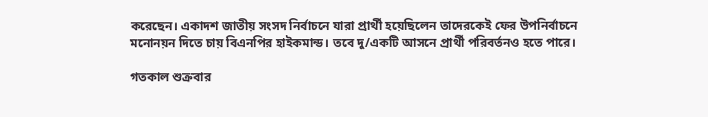করেছেন। একাদশ জাতীয় সংসদ নির্বাচনে যারা প্রার্থী হয়েছিলেন তাদেরকেই ফের উপনির্বাচনে মনোনয়ন দিতে চায় বিএনপির হাইকমান্ড। তবে দু/একটি আসনে প্রার্থী পরিবর্তনও হতে পারে।

গতকাল শুক্রবার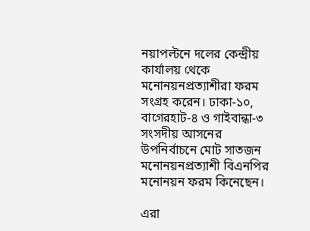নয়াপল্টনে দলের কেন্দ্রীয় কার্যালয় থেকে মনোনয়নপ্রত্যাশীরা ফরম সংগ্রহ করেন। ঢাকা-১০, বাগেরহাট-৪ ও গাইবান্ধা-৩ সংসদীয় আসনের উপনির্বাচনে মোট সাতজন মনোনয়নপ্রত্যাশী বিএনপির মনোনয়ন ফরম কিনেছেন।

এরা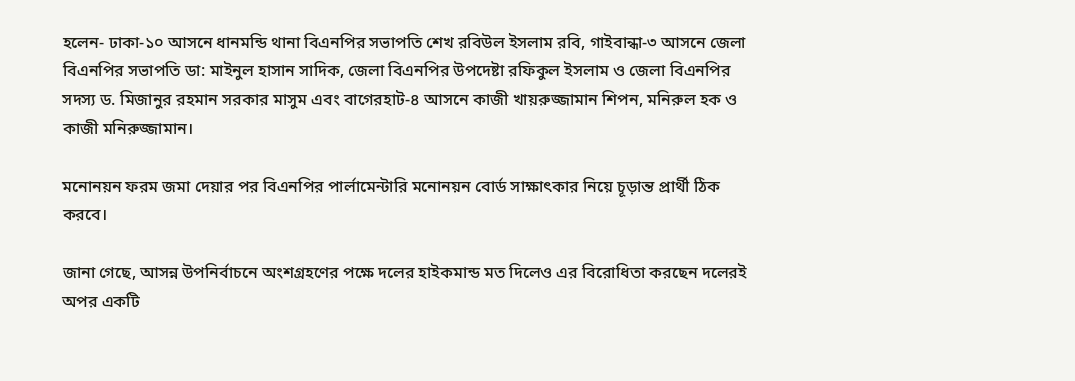হলেন- ঢাকা-১০ আসনে ধানমন্ডি থানা বিএনপির সভাপতি শেখ রবিউল ইসলাম রবি, গাইবান্ধা-৩ আসনে জেলা বিএনপির সভাপতি ডা: মাইনুল হাসান সাদিক, জেলা বিএনপির উপদেষ্টা রফিকুল ইসলাম ও জেলা বিএনপির সদস্য ড. মিজানুর রহমান সরকার মাসুম এবং বাগেরহাট-৪ আসনে কাজী খায়রুজ্জামান শিপন, মনিরুল হক ও কাজী মনিরুজ্জামান।

মনোনয়ন ফরম জমা দেয়ার পর বিএনপির পার্লামেন্টারি মনোনয়ন বোর্ড সাক্ষাৎকার নিয়ে চূড়ান্ত প্রার্থী ঠিক করবে।

জানা গেছে, আসন্ন উপনির্বাচনে অংশগ্রহণের পক্ষে দলের হাইকমান্ড মত দিলেও এর বিরোধিতা করছেন দলেরই অপর একটি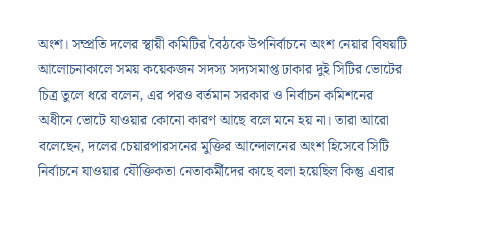অংশ। সম্প্রতি দলের স্থায়ী কমিটির বৈঠকে উপনির্বাচনে অংশ নেয়ার বিষয়টি আলোচনাকালে সময় কয়েকজন সদস্য সদ্যসমাপ্ত ঢাকার দুই সিটির ভোটের চিত্র তুলে ধরে বলেন, এর পরও বর্তমান সরকার ও নির্বাচন কমিশনের অধীনে ভোটে যাওয়ার কোনো কারণ আছে বলে মনে হয় না। তারা আরো বলেছেন, দলের চেয়ারপারসনের মুক্তির আন্দোলনের অংশ হিসেবে সিটি নির্বাচনে যাওয়ার যৌক্তিকতা নেতাকর্মীদের কাছে বলা হয়েছিল কিন্তু এবার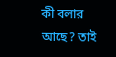কী বলার আছে? তাই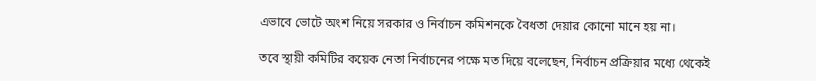এভাবে ভোটে অংশ নিয়ে সরকার ও নির্বাচন কমিশনকে বৈধতা দেয়ার কোনো মানে হয় না।

তবে স্থায়ী কমিটির কয়েক নেতা নির্বাচনের পক্ষে মত দিয়ে বলেছেন, নির্বাচন প্রক্রিয়ার মধ্যে থেকেই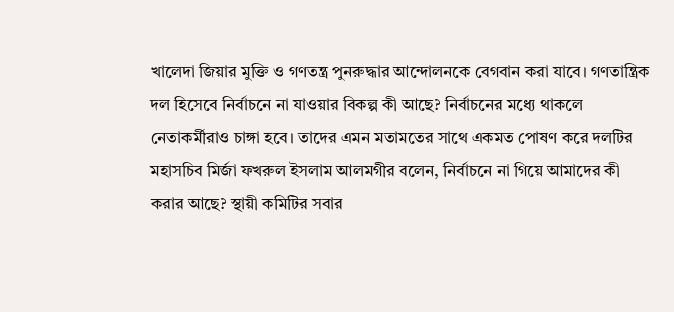খালেদা জিয়ার মুক্তি ও গণতন্ত্র পুনরুদ্ধার আন্দোলনকে বেগবান করা যাবে। গণতান্ত্রিক দল হিসেবে নির্বাচনে না যাওয়ার বিকল্প কী আছে? নির্বাচনের মধ্যে থাকলে নেতাকর্মীরাও চাঙ্গা হবে। তাদের এমন মতামতের সাথে একমত পোষণ করে দলটির মহাসচিব মির্জা ফখরুল ইসলাম আলমগীর বলেন, নির্বাচনে না গিয়ে আমাদের কী করার আছে? স্থায়ী কমিটির সবার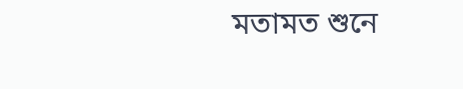মতামত শুনে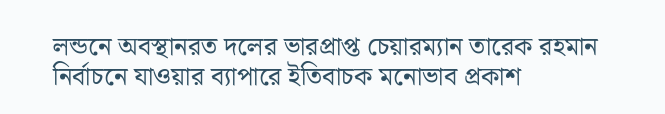লন্ডনে অবস্থানরত দলের ভারপ্রাপ্ত চেয়ারম্যান তারেক রহমান নির্বাচনে যাওয়ার ব্যাপারে ইতিবাচক মনোভাব প্রকাশ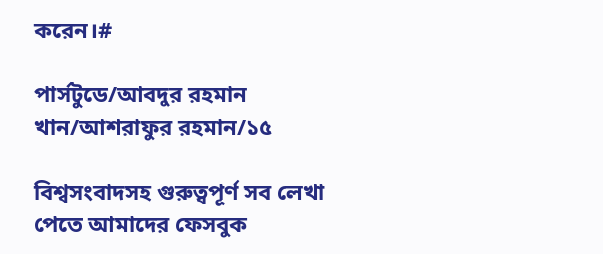করেন।#

পার্সটুডে/আবদুর রহমান খান/আশরাফুর রহমান/১৫

বিশ্বসংবাদসহ গুরুত্বপূর্ণ সব লেখা পেতে আমাদের ফেসবুক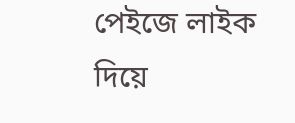পেইজে লাইক দিয়ে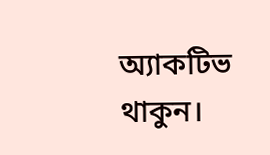অ্যাকটিভ থাকুন।